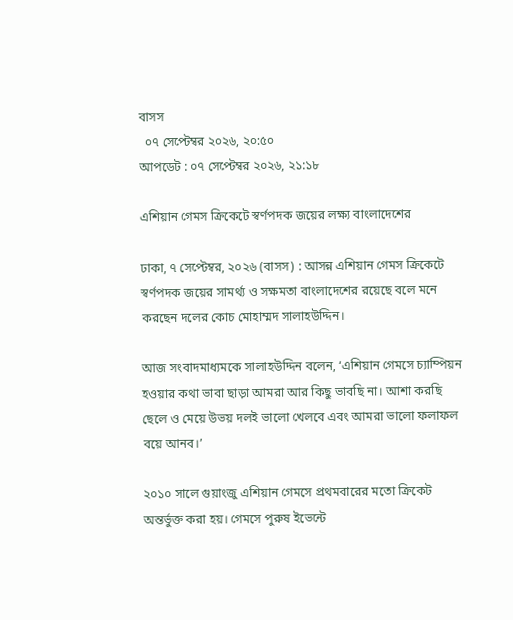বাসস
  ০৭ সেপ্টেম্বর ২০২৬, ২০:৫০
আপডেট : ০৭ সেপ্টেম্বর ২০২৬, ২১:১৮

এশিয়ান গেমস ক্রিকেটে স্বর্ণপদক জয়ের লক্ষ্য বাংলাদেশের

ঢাকা, ৭ সেপ্টেম্বর, ২০২৬ (বাসস) : আসন্ন এশিয়ান গেমস ক্রিকেটে স্বর্ণপদক জয়ের সামর্থ্য ও সক্ষমতা বাংলাদেশের রয়েছে বলে মনে করছেন দলের কোচ মোহাম্মদ সালাহউদ্দিন।

আজ সংবাদমাধ্যমকে সালাহউদ্দিন বলেন, ‘এশিয়ান গেমসে চ্যাম্পিয়ন হওয়ার কথা ভাবা ছাড়া আমরা আর কিছু ভাবছি না। আশা করছি ছেলে ও মেয়ে উভয় দলই ভালো খেলবে এবং আমরা ভালো ফলাফল বয়ে আনব।’

২০১০ সালে গুয়াংজু এশিয়ান গেমসে প্রথমবারের মতো ক্রিকেট অন্তর্ভুক্ত করা হয়। গেমসে পুরুষ ইভেন্টে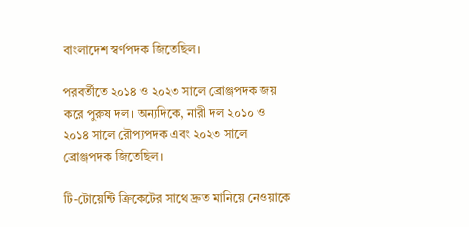বাংলাদেশ স্বর্ণপদক জিতেছিল।

পরবর্তীতে ২০১৪ ও ২০২৩ সালে ব্রোঞ্জপদক জয় করে পুরুষ দল। অন্যদিকে, নারী দল ২০১০ ও ২০১৪ সালে রৌপ্যপদক এবং ২০২৩ সালে ব্রোঞ্জপদক জিতেছিল।

টি-টোয়েন্টি ক্রিকেটের সাথে দ্রুত মানিয়ে নেওয়াকে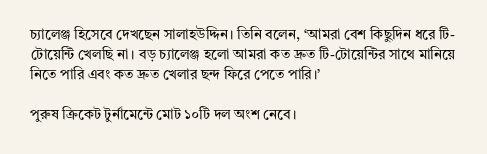চ্যালেঞ্জ হিসেবে দেখছেন সালাহউদ্দিন। তিনি বলেন, ‘আমরা বেশ কিছুদিন ধরে টি-টোয়েন্টি খেলছি না। বড় চ্যালেঞ্জ হলো আমরা কত দ্রুত টি-টোয়েন্টির সাথে মানিয়ে নিতে পারি এবং কত দ্রুত খেলার ছন্দ ফিরে পেতে পারি।’

পুরুষ ক্রিকেট টুর্নামেন্টে মোট ১০টি দল অংশ নেবে।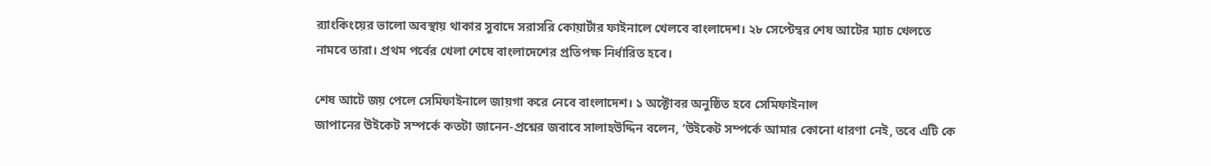র‌্যাংকিংয়ের ভালো অবস্থায় থাকার সুবাদে সরাসরি কোয়ার্টার ফাইনালে খেলবে বাংলাদেশ। ২৮ সেপ্টেম্বর শেষ আটের ম্যাচ খেলতে নামবে তারা। প্রথম পর্বের খেলা শেষে বাংলাদেশের প্রতিপক্ষ নির্ধারিত হবে।

শেষ আটে জয় পেলে সেমিফাইনালে জায়গা করে নেবে বাংলাদেশ। ১ অক্টোবর অনুষ্ঠিত হবে সেমিফাইনাল
জাপানের উইকেট সম্পর্কে কতটা জানেন-প্রশ্নের জবাবে সালাহউদ্দিন বলেন, ‘উইকেট সম্পর্কে আমার কোনো ধারণা নেই, তবে এটি কে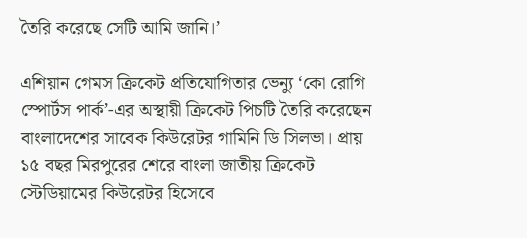তৈরি করেছে সেটি আমি জানি।’

এশিয়ান গেমস ক্রিকেট প্রতিযোগিতার ভেন্যু ‘কো রোগি স্পোর্টস পার্ক’-এর অস্থায়ী ক্রিকেট পিচটি তৈরি করেছেন বাংলাদেশের সাবেক কিউরেটর গামিনি ডি সিলভা। প্রায় ১৫ বছর মিরপুরের শেরে বাংলা জাতীয় ক্রিকেট স্টেডিয়ামের কিউরেটর হিসেবে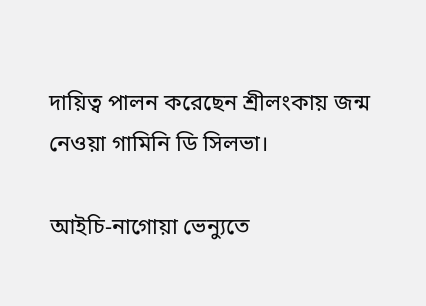দায়িত্ব পালন করেছেন শ্রীলংকায় জন্ম নেওয়া গামিনি ডি সিলভা।

আইচি-নাগোয়া ভেন্যুতে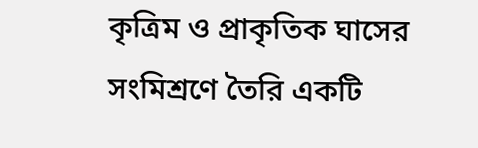কৃত্রিম ও প্রাকৃতিক ঘাসের সংমিশ্রণে তৈরি একটি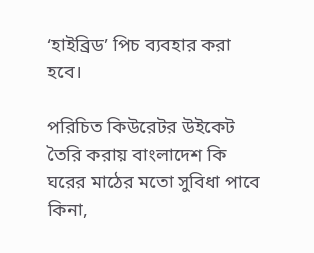‘হাইব্রিড’ পিচ ব্যবহার করা হবে।

পরিচিত কিউরেটর উইকেট তৈরি করায় বাংলাদেশ কি ঘরের মাঠের মতো সুবিধা পাবে কিনা,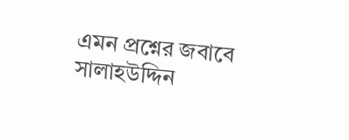এমন প্রশ্নের জবাবে সালাহউদ্দিন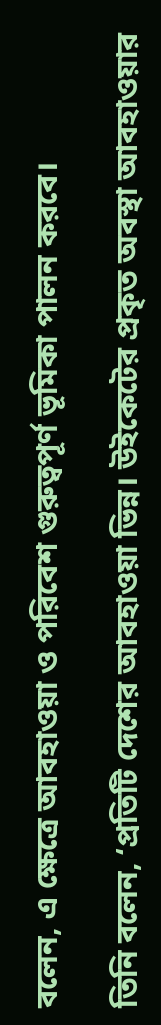বলেন, এ ক্ষেত্রে আবহাওয়া ও পরিবেশ গুরুত্বপূর্ণ ভূমিকা পালন করবে।

তিনি বলেন, ‘প্রতিটি দেশের আবহাওয়া ভিন্ন। উইকেটের প্রকৃত অবস্থা আবহাওয়ার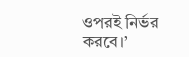ওপরই নির্ভর করবে।’